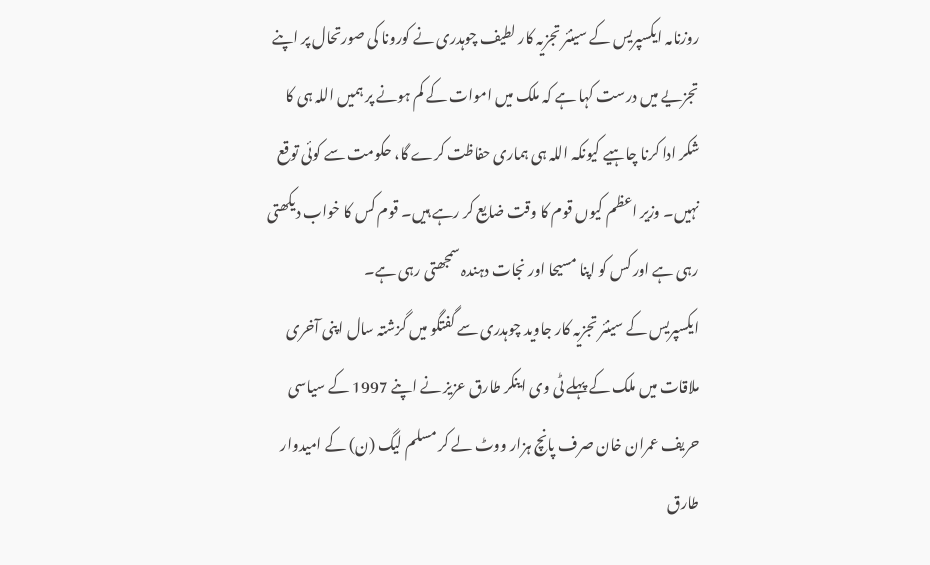روزنامہ ایکسپریس کے سینئر تجزیہ کار لطیف چوہدری نے کورونا کی صورتحال پر اپنے تجزیے میں درست کہا ہے کہ ملک میں اموات کے کم ہونے پر ہمیں اللہ ہی کا شکر ادا کرنا چاہیے کیونکہ اللہ ہی ہماری حفاظت کرے گا، حکومت سے کوئی توقع نہیں۔ وزیر اعظم کیوں قوم کا وقت ضایع کر رہے ہیں۔ قوم کس کا خواب دیکھتی رہی ہے اور کس کو اپنا مسیحا اور نجات دہندہ سمجھتی رہی ہے۔
ایکسپریس کے سینئر تجزیہ کار جاوید چوہدری سے گفتگو میں گزشتہ سال اپنی آخری ملاقات میں ملک کے پہلے ٹی وی اینکر طارق عزیز نے اپنے 1997 کے سیاسی حریف عمران خان صرف پانچ ہزار ووٹ لے کر مسلم لیگ (ن) کے امیدوار طارق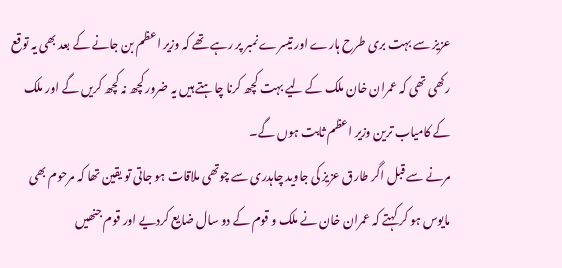عزیز سے بہت بری طرح ہارے اور تیسرے نمبر پر رہے تھے کہ وزیر اعظم بن جانے کے بعد بھی یہ توقع رکھی تھی کہ عمران خان ملک کے لیے بہت کچھ کرنا چاہتے ہیں یہ ضرور کچھ نہ کچھ کریں گے اور ملک کے کامیاب ترین وزیر اعظم ثابت ہوں گے۔
مرنے سے قبل اگر طارق عزیز کی جاوید چاہدری سے چوتھی ملاقات ہو جاتی تو یقین تھا کہ مرحوم بھی مایوس ہو کر کہتے کہ عمران خان نے ملک و قوم کے دو سال ضایع کردیے اور قوم جنھیں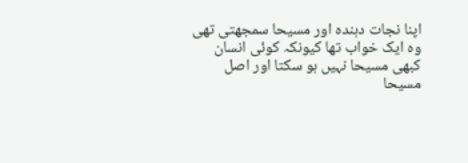اپنا نجات دہندہ اور مسیحا سمجھتی تھی وہ ایک خواب تھا کیونکہ کوئی انسان کبھی مسیحا نہیں ہو سکتا اور اصل مسیحا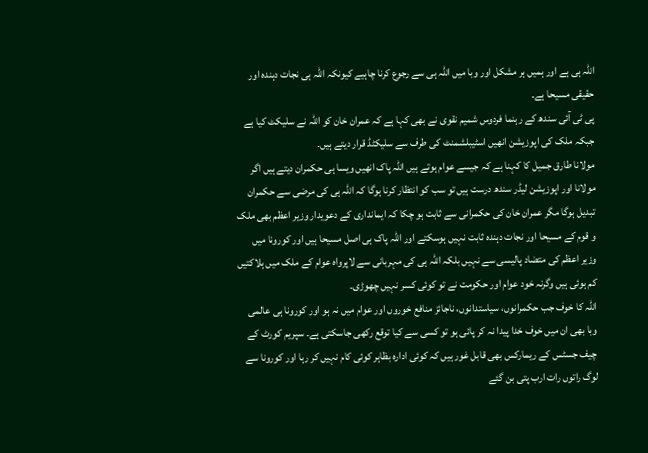اللہ ہی ہے اور ہمیں ہر مشکل اور وبا میں اللہ ہی سے رجوع کرنا چاہیے کیونکہ اللہ ہی نجات دہندہ اور حقیقی مسیحا ہے۔
پی ٹی آئی سندھ کے رہنما فردوس شمیم نقوی نے بھی کہا ہے کہ عمران خان کو اللہ نے سلیکٹ کیا ہے جبکہ ملک کی اپوزیشن انھیں اسٹیبلشمنٹ کی طرف سے سلیکٹڈ قرار دیتے ہیں۔
مولانا طارق جمیل کا کہنا ہے کہ جیسے عوام ہوتے ہیں اللہ پاک انھیں ویسا ہی حکمران دیتے ہیں اگر مولانا اور اپوزیشن لیڈر سندھ درست ہیں تو سب کو انتظار کرنا ہوگا کہ اللہ ہی کی مرضی سے حکمران تبدیل ہوگا مگر عمران خان کی حکمرانی سے ثابت ہو چکا کہ ایمانداری کے دعویدار وزیر اعظم بھی ملک و قوم کے مسیحا اور نجات دہندہ ثابت نہیں ہوسکتے اور اللہ پاک ہی اصل مسیحا ہیں اور کورونا میں وزیر اعظم کی متضاد پالیسی سے نہیں بلکہ اللہ ہی کی مہربانی سے لاپرواہ عوام کے ملک میں ہلاکتیں کم ہوئی ہیں وگرنہ خود عوام اور حکومت نے تو کوئی کسر نہیں چھوڑی۔
اللہ کا خوف جب حکمرانوں، سیاستدانوں، ناجائز منافع خوروں اور عوام میں نہ ہو اور کورونا ہی عالمی وبا بھی ان میں خوف خدا پیدا نہ کر پائی ہو تو کسی سے کیا توقع رکھی جاسکتی ہے۔ سپریم کورٹ کے چیف جسٹس کے ریمارکس بھی قابل غور ہیں کہ کوئی ادارہ بظاہر کوئی کام نہیں کر رہا اور کورونا سے لوگ راتوں رات ارب پتی بن گئے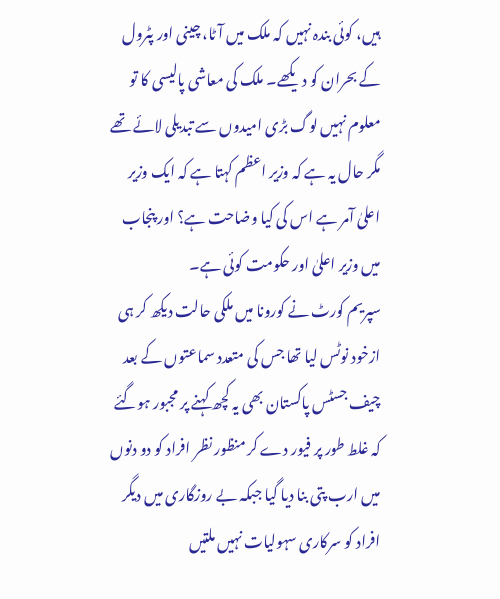ہیں، کوئی بندہ نہیں کہ ملک میں آٹا، چینی اور پٹرول کے بحران کو دیکھے۔ ملک کی معاشی پالیسی کا تو معلوم نہیں لوگ بڑی امیدوں سے تبدیلی لائے تھے مگر حال یہ ہے کہ وزیر اعظم کہتا ہے کہ ایک وزیر اعلیٰ آمر ہے اس کی کیا وضاحت ہے؟ اور پنجاب میں وزیر اعلیٰ اور حکومت کوئی ہے۔
سپریم کورٹ نے کورونا میں ملکی حالت دیکھ کر ہی ازخود نوٹس لیا تھا جس کی متعدد سماعتوں کے بعد چیف جسٹس پاکستان بھی یہ کچھ کہنے پر مجبور ہوگئے کہ غلط طور پر فیور دے کر منظور نظر افراد کو دو دنوں میں ارب پتی بنا دیا گیا جبکہ بے روزگاری میں دیگر افراد کو سرکاری سہولیات نہیں ملتیں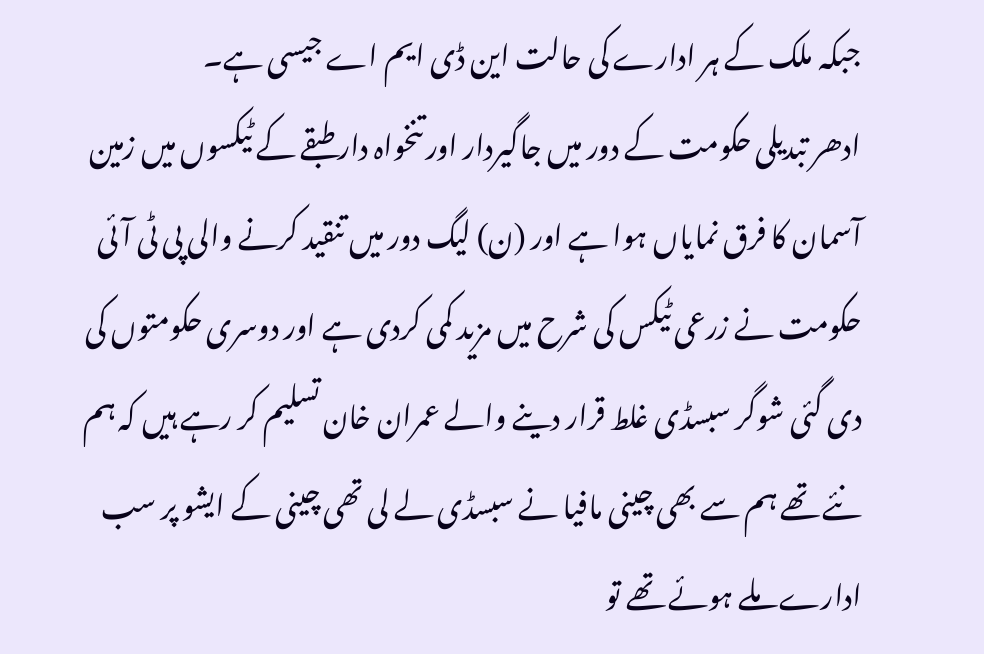جبکہ ملک کے ہر ادارے کی حالت این ڈی ایم اے جیسی ہے۔
ادھر تبدیلی حکومت کے دور میں جاگیردار اور تنخواہ دار طبقے کے ٹیکسوں میں زمین آسمان کا فرق نمایاں ہوا ہے اور (ن) لیگ دور میں تنقید کرنے والی پی ٹی آئی حکومت نے زرعی ٹیکس کی شرح میں مزید کمی کردی ہے اور دوسری حکومتوں کی دی گئی شوگر سبسڈی غلط قرار دینے والے عمران خان تسلیم کر رہے ہیں کہ ہم نئے تھے ہم سے بھی چینی مافیا نے سبسڈی لے لی تھی چینی کے ایشو پر سب ادارے ملے ہوئے تھے تو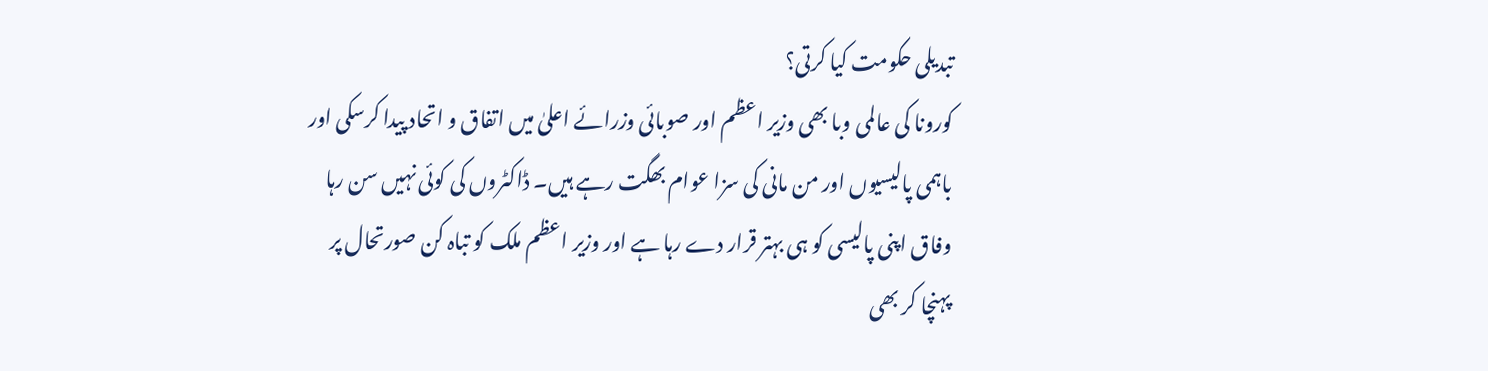تبدیلی حکومت کیا کرتی؟
کورونا کی عالمی وبا بھی وزیر اعظم اور صوبائی وزرائے اعلیٰ میں اتفاق و اتحاد پیدا کرسکی اور باہمی پالیسیوں اور من مانی کی سزا عوام بھگت رہے ہیں۔ ڈاکٹروں کی کوئی نہیں سن رہا وفاق اپنی پالیسی کو ہی بہتر قرار دے رہا ہے اور وزیر اعظم ملک کو تباہ کن صورتحال پر پہنچا کر بھی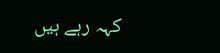کہہ رہے ہیں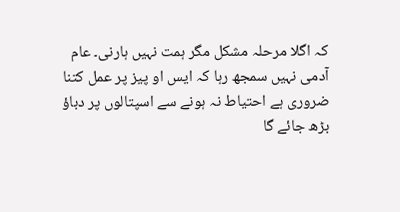کہ اگلا مرحلہ مشکل مگر ہمت نہیں ہارنی۔ عام آدمی نہیں سمجھ رہا کہ ایس او پیز پر عمل کتنا ضروری ہے احتیاط نہ ہونے سے اسپتالوں پر دباؤ بڑھ جائے گا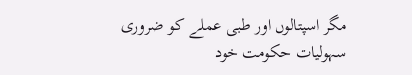مگر اسپتالوں اور طبی عملے کو ضروری سہولیات حکومت خود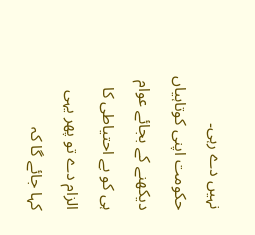نہیں دے رہی۔ حکومت اپنی کوتاہیاں دیکھنے کے بجائے عوام ہی کو بے احتیاطی کا الزام دے تو پھر یہی کہا جائے گا کہ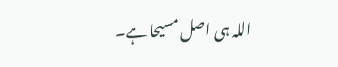اللہ ہی اصل مسیحا ہے۔